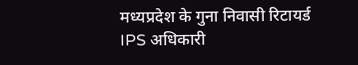मध्यप्रदेश के गुना निवासी रिटायर्ड IPS अधिकारी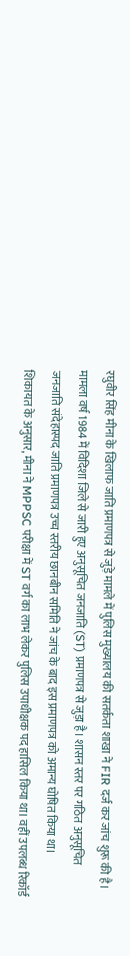रघुवीर सिंह मीना के खिलाफ जाति प्रमाणपत्र से जुड़े मामले में पुलिस मुख्यालय की सतर्कता शाखा ने FIR दर्ज कर जांच शुरू की है। मामला वर्ष 1984 में विदिशा जिले से जारी हुए अनुसूचित जनजाति (ST) प्रमाणपत्र से जुड़ा है। शासन स्तर पर गठित अनुसूचित जनजाति संदेहास्पद जाति प्रमाणपत्र उच्च स्तरीय छानबीन समिति ने जांच के बाद इस प्रमाणपत्र को अमान्य घोषित किया था।
शिकायत के अनुसार, मीना ने MPPSC परीक्षा में ST वर्ग का लाभ लेकर पुलिस उपाधीक्षक पद हासिल किया था। वहीं उपलब्ध रिकॉर्ड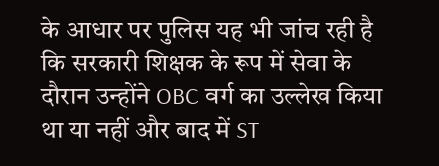के आधार पर पुलिस यह भी जांच रही है कि सरकारी शिक्षक के रूप में सेवा के दौरान उन्होंने OBC वर्ग का उल्लेख किया था या नहीं और बाद में ST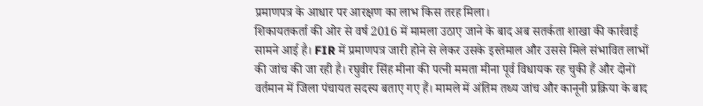प्रमाणपत्र के आधार पर आरक्षण का लाभ किस तरह मिला।
शिकायतकर्ता की ओर से वर्ष 2016 में मामला उठाए जाने के बाद अब सतर्कता शाखा की कार्रवाई सामने आई है। FIR में प्रमाणपत्र जारी होने से लेकर उसके इस्तेमाल और उससे मिले संभावित लाभों की जांच की जा रही है। रघुवीर सिंह मीना की पत्नी ममता मीना पूर्व विधायक रह चुकी हैं और दोनों वर्तमान में जिला पंचायत सदस्य बताए गए हैं। मामले में अंतिम तथ्य जांच और कानूनी प्रक्रिया के बाद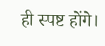ही स्पष्ट होंगे।